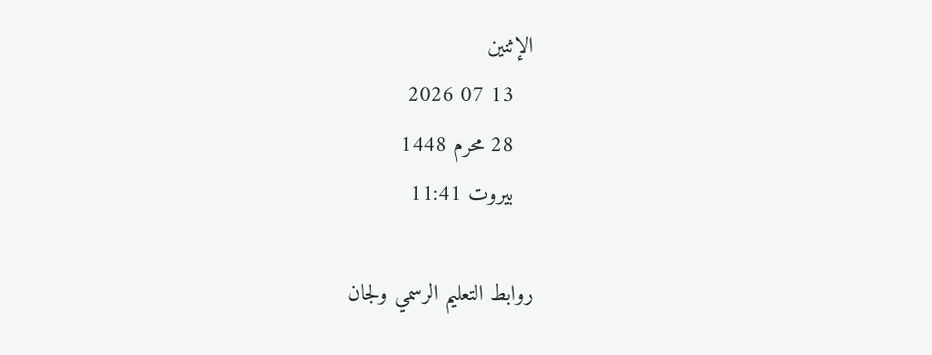الإثنين
   13 07 2026
   28 محرم 1448
   بيروت 11:41

روابط التعليم الرسمي ولجان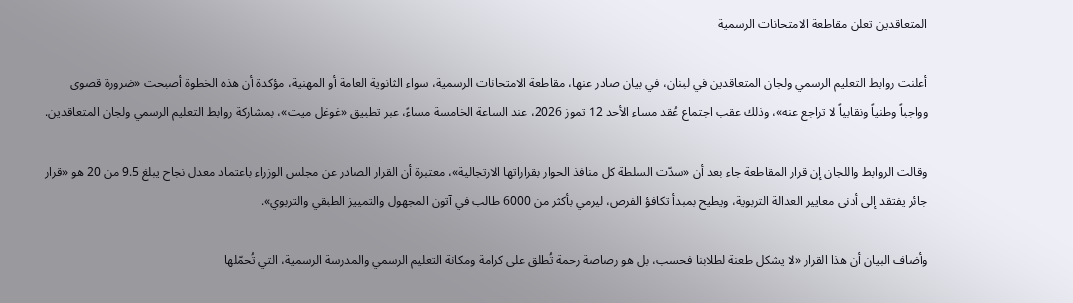المتعاقدين تعلن مقاطعة الامتحانات الرسمية

أعلنت روابط التعليم الرسمي ولجان المتعاقدين في لبنان، في بيان صادر عنها، مقاطعة الامتحانات الرسمية، سواء الثانوية العامة أو المهنية، مؤكدة أن هذه الخطوة أصبحت «ضرورة قصوى وواجباً وطنياً ونقابياً لا تراجع عنه»، وذلك عقب اجتماع عُقد مساء الأحد 12 تموز 2026، عند الساعة الخامسة مساءً، عبر تطبيق «غوغل ميت»، بمشاركة روابط التعليم الرسمي ولجان المتعاقدين.

وقالت الروابط واللجان إن قرار المقاطعة جاء بعد أن «سدّت السلطة كل منافذ الحوار بقراراتها الارتجالية»، معتبرة أن القرار الصادر عن مجلس الوزراء باعتماد معدل نجاح يبلغ 9.5 من 20 هو «قرار جائر يفتقد إلى أدنى معايير العدالة التربوية، ويطيح بمبدأ تكافؤ الفرص، ليرمي بأكثر من 6000 طالب في آتون المجهول والتمييز الطبقي والتربوي».

وأضاف البيان أن هذا القرار «لا يشكل طعنة لطلابنا فحسب، بل هو رصاصة رحمة تُطلق على كرامة ومكانة التعليم الرسمي والمدرسة الرسمية، التي تُحمّلها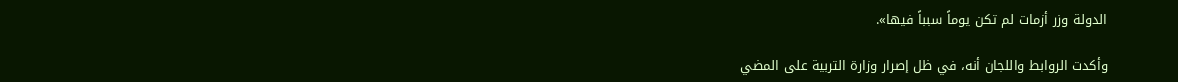الدولة وزر أزمات لم تكن يوماً سبباً فيها».

وأكدت الروابط واللجان أنه، في ظل إصرار وزارة التربية على المضي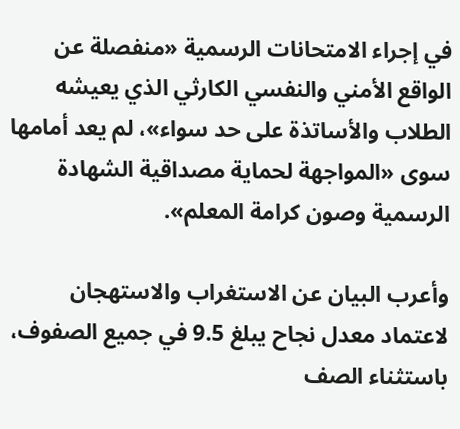في إجراء الامتحانات الرسمية «منفصلة عن الواقع الأمني والنفسي الكارثي الذي يعيشه الطلاب والأساتذة على حد سواء»، لم يعد أمامها سوى «المواجهة لحماية مصداقية الشهادة الرسمية وصون كرامة المعلم».

وأعرب البيان عن الاستغراب والاستهجان لاعتماد معدل نجاح يبلغ 9.5 في جميع الصفوف، باستثناء الصف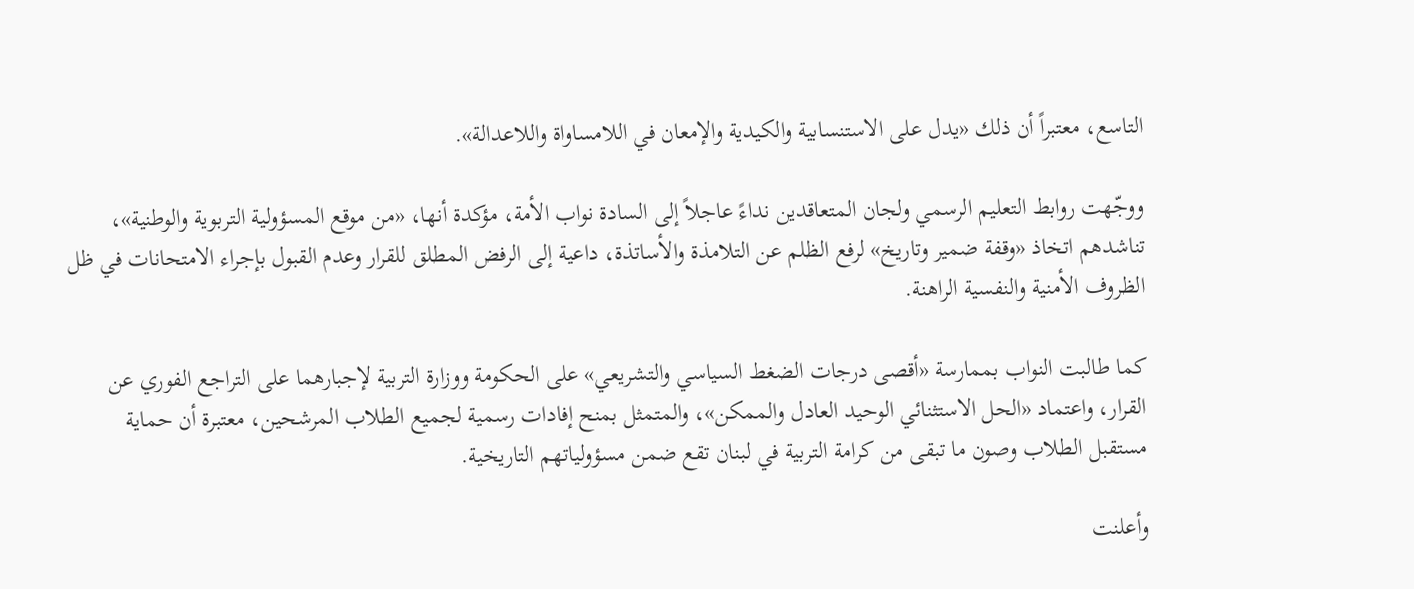التاسع، معتبراً أن ذلك «يدل على الاستنسابية والكيدية والإمعان في اللامساواة واللاعدالة».

ووجّهت روابط التعليم الرسمي ولجان المتعاقدين نداءً عاجلاً إلى السادة نواب الأمة، مؤكدة أنها، «من موقع المسؤولية التربوية والوطنية»، تناشدهم اتخاذ «وقفة ضمير وتاريخ» لرفع الظلم عن التلامذة والأساتذة، داعية إلى الرفض المطلق للقرار وعدم القبول بإجراء الامتحانات في ظل الظروف الأمنية والنفسية الراهنة.

كما طالبت النواب بممارسة «أقصى درجات الضغط السياسي والتشريعي» على الحكومة ووزارة التربية لإجبارهما على التراجع الفوري عن القرار، واعتماد «الحل الاستثنائي الوحيد العادل والممكن»، والمتمثل بمنح إفادات رسمية لجميع الطلاب المرشحين، معتبرة أن حماية مستقبل الطلاب وصون ما تبقى من كرامة التربية في لبنان تقع ضمن مسؤولياتهم التاريخية.

وأعلنت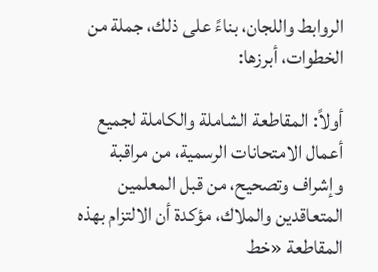الروابط واللجان، بناءً على ذلك، جملة من الخطوات، أبرزها:

أولاً: المقاطعة الشاملة والكاملة لجميع أعمال الامتحانات الرسمية، من مراقبة وإشراف وتصحيح، من قبل المعلمين المتعاقدين والملاك، مؤكدة أن الالتزام بهذه المقاطعة «خط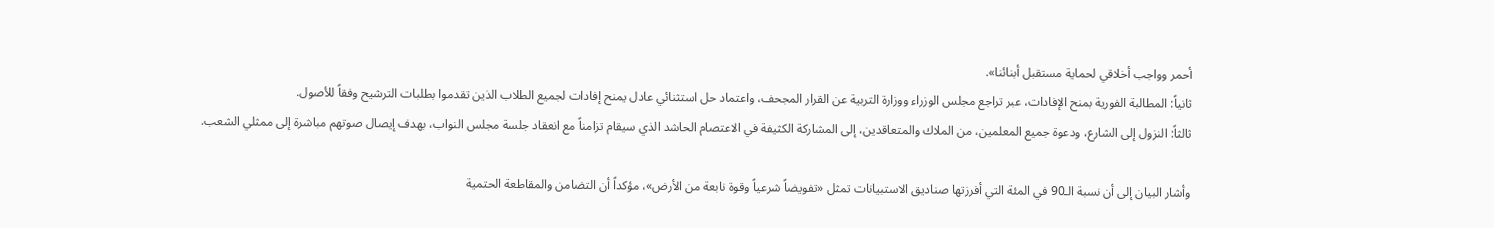أحمر وواجب أخلاقي لحماية مستقبل أبنائنا».
ثانياً: المطالبة الفورية بمنح الإفادات، عبر تراجع مجلس الوزراء ووزارة التربية عن القرار المجحف، واعتماد حل استثنائي عادل يمنح إفادات لجميع الطلاب الذين تقدموا بطلبات الترشيح وفقاً للأصول.
ثالثاً: النزول إلى الشارع، ودعوة جميع المعلمين، من الملاك والمتعاقدين، إلى المشاركة الكثيفة في الاعتصام الحاشد الذي سيقام تزامناً مع انعقاد جلسة مجلس النواب، بهدف إيصال صوتهم مباشرة إلى ممثلي الشعب.

وأشار البيان إلى أن نسبة الـ90 في المئة التي أفرزتها صناديق الاستبيانات تمثل «تفويضاً شرعياً وقوة نابعة من الأرض»، مؤكداً أن التضامن والمقاطعة الحتمية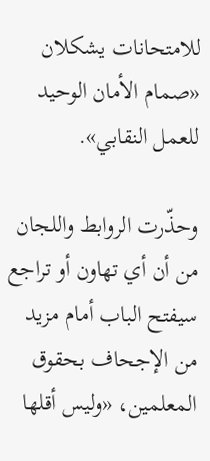للامتحانات يشكلان «صمام الأمان الوحيد للعمل النقابي».

وحذّرت الروابط واللجان من أن أي تهاون أو تراجع سيفتح الباب أمام مزيد من الإجحاف بحقوق المعلمين، «وليس أقلها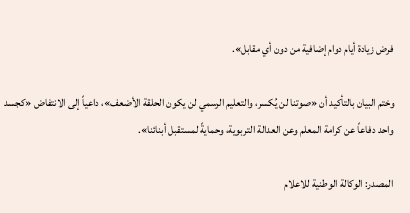فرض زيادة أيام دوام إضافية من دون أي مقابل».

وختم البيان بالتأكيد أن «صوتنا لن يُكسر، والتعليم الرسمي لن يكون الحلقة الأضعف»، داعياً إلى الانتفاض «كجسد واحد دفاعاً عن كرامة المعلم وعن العدالة التربوية، وحمايةً لمستقبل أبنائنا».

المصدر: الوكالة الوطنية للاعلام